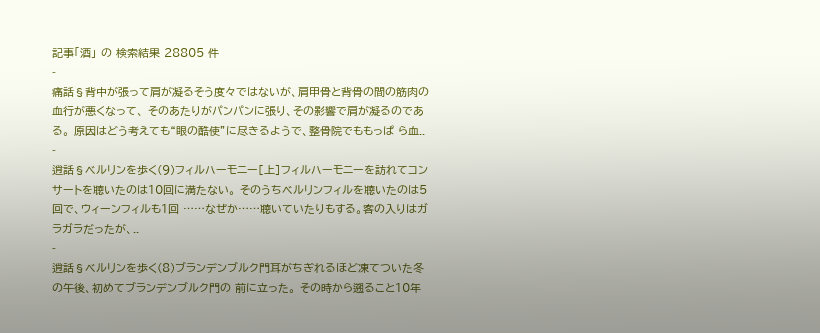記事「酒」 の 検索結果 28805 件
-
痛話§背中が張って肩が凝るそう度々ではないが、肩甲骨と背骨の間の筋肉の血行が悪くなって、 そのあたりがパンパンに張り、その影響で肩が凝るのである。 原因はどう考えても“眼の酷使”に尽きるようで、整骨院でももっぱ ら血..
-
逍話§ベルリンを歩く(9)フィルハーモニー[上]フィルハーモニーを訪れてコンサートを聴いたのは10回に満たない。 そのうちベルリンフィルを聴いたのは5回で、ウィーンフィルも1回 ……なぜか……聴いていたりもする。客の入りはガラガラだったが、..
-
逍話§ベルリンを歩く(8)ブランデンブルク門耳がちぎれるほど凍てついた冬の午後、初めてブランデンブルク門の 前に立った。 その時から遡ること10年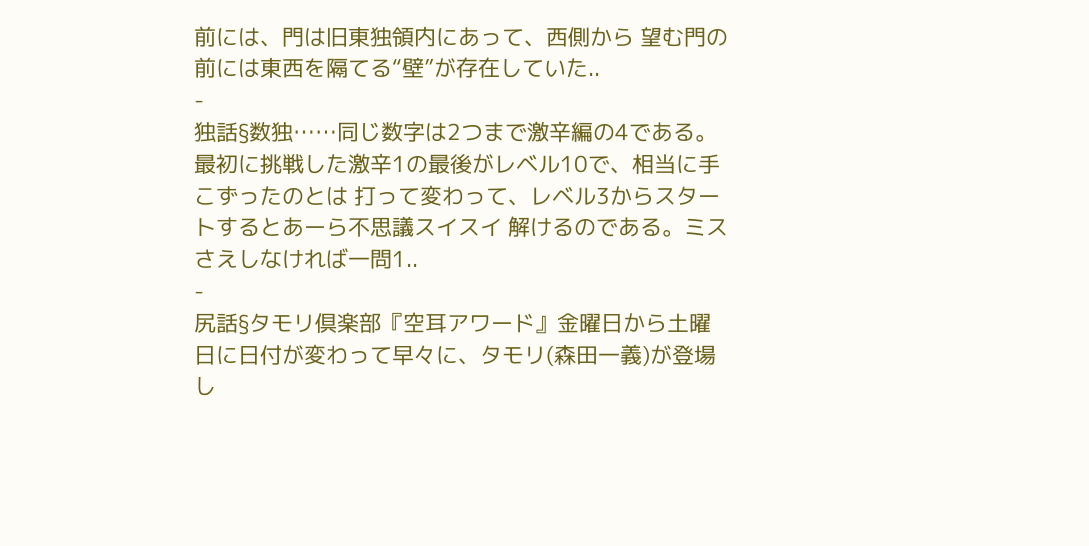前には、門は旧東独領内にあって、西側から 望む門の前には東西を隔てる“壁”が存在していた..
-
独話§数独……同じ数字は2つまで激辛編の4である。 最初に挑戦した激辛1の最後がレベル10で、相当に手こずったのとは 打って変わって、レベル3からスタートするとあーら不思議スイスイ 解けるのである。ミスさえしなければ一問1..
-
尻話§タモリ倶楽部『空耳アワード』金曜日から土曜日に日付が変わって早々に、タモリ(森田一義)が登場 し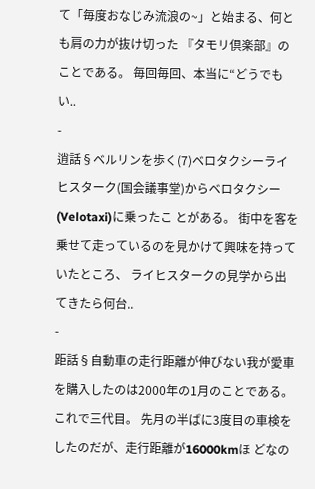て「毎度おなじみ流浪の~」と始まる、何とも肩の力が抜け切った 『タモリ倶楽部』のことである。 毎回毎回、本当に“どうでもい..
-
逍話§ベルリンを歩く(7)ベロタクシーライヒスターク(国会議事堂)からベロタクシー(Velotaxi)に乗ったこ とがある。 街中を客を乗せて走っているのを見かけて興味を持っていたところ、 ライヒスタークの見学から出てきたら何台..
-
距話§自動車の走行距離が伸びない我が愛車を購入したのは2000年の1月のことである。これで三代目。 先月の半ばに3度目の車検をしたのだが、走行距離が16000kmほ どなの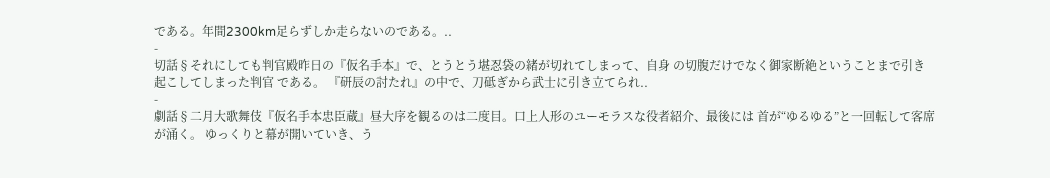である。年間2300km足らずしか走らないのである。..
-
切話§それにしても判官殿昨日の『仮名手本』で、とうとう堪忍袋の緒が切れてしまって、自身 の切腹だけでなく御家断絶ということまで引き起こしてしまった判官 である。 『研辰の討たれ』の中で、刀砥ぎから武士に引き立てられ..
-
劇話§二月大歌舞伎『仮名手本忠臣蔵』昼大序を観るのは二度目。口上人形のユーモラスな役者紹介、最後には 首が“ゆるゆる”と一回転して客席が涌く。 ゆっくりと幕が開いていき、う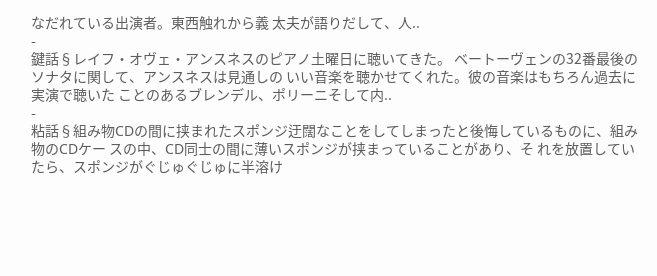なだれている出演者。東西触れから義 太夫が語りだして、人..
-
鍵話§レイフ・オヴェ・アンスネスのピアノ土曜日に聴いてきた。 ベートーヴェンの32番最後のソナタに関して、アンスネスは見通しの いい音楽を聴かせてくれた。彼の音楽はもちろん過去に実演で聴いた ことのあるブレンデル、ポリーニそして内..
-
粘話§組み物CDの間に挟まれたスポンジ迂闊なことをしてしまったと後悔しているものに、組み物のCDケー スの中、CD同士の間に薄いスポンジが挟まっていることがあり、そ れを放置していたら、スポンジがぐじゅぐじゅに半溶け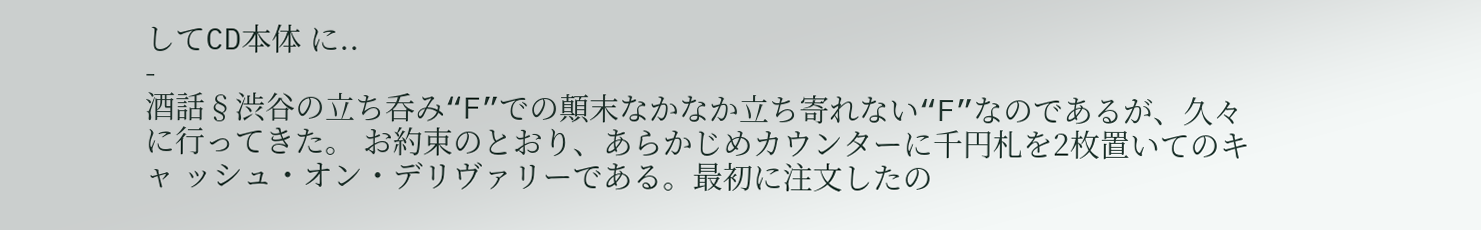してCD本体 に..
-
酒話§渋谷の立ち呑み“F”での顛末なかなか立ち寄れない“F”なのであるが、久々に行ってきた。 お約束のとおり、あらかじめカウンターに千円札を2枚置いてのキャ ッシュ・オン・デリヴァリーである。最初に注文したの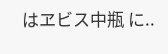はヱビス中瓶 に..